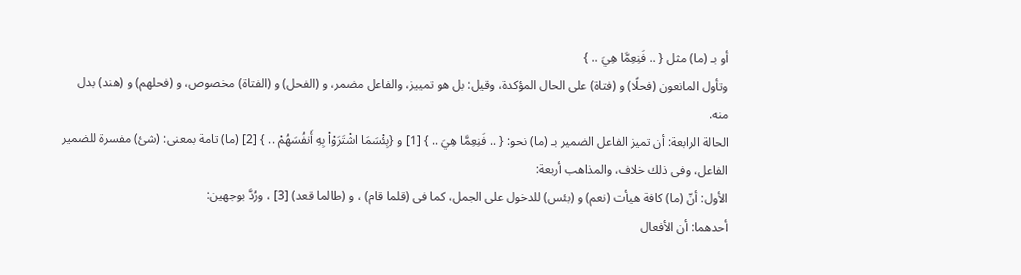أو بـ (ما) مثل { .. فَنِعِمَّا هِيَ .. }
وتأول المانعون (فحلًا) و (فتاة) على الحال المؤكدة، وقيل: بل هو تمييز، والفاعل مضمر، و (الفحل) و (الفتاة) مخصوص، و (فحلهم) و (هند) بدل منه.
الحالة الرابعة: أن تميز الفاعل الضمير بـ (ما) نحو: { .. فَنِعِمَّا هِيَ .. } [1] و {بِئْسَمَا اشْتَرَوْاْ بِهِ أَنفُسَهُمْ .. } [2] (ما) تامة بمعنى: (شئ) مفسرة للضمير الفاعل، وفى ذلك خلاف، والمذاهب أربعة:
الأول: أنّ (ما) كافة هيأت (نعم) و (بئس) للدخول على الجمل، كما فى (قلما قام) ، و (طالما قعد) [3] ، ورُدَّ بوجهين:
أحدهما: أن الأفعال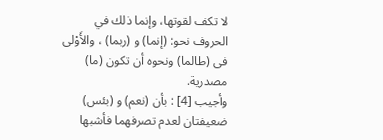لا تكف لقوتها، وإنما ذلك في الحروف نحو: (إنما) و (ربما) ، والأَوْلى فى (طالما) ونحوه أن تكون (ما) مصدرية.
وأجيب [4] : بأن (نعم) و (بئس) ضعيفتان لعدم تصرفهما فأشبها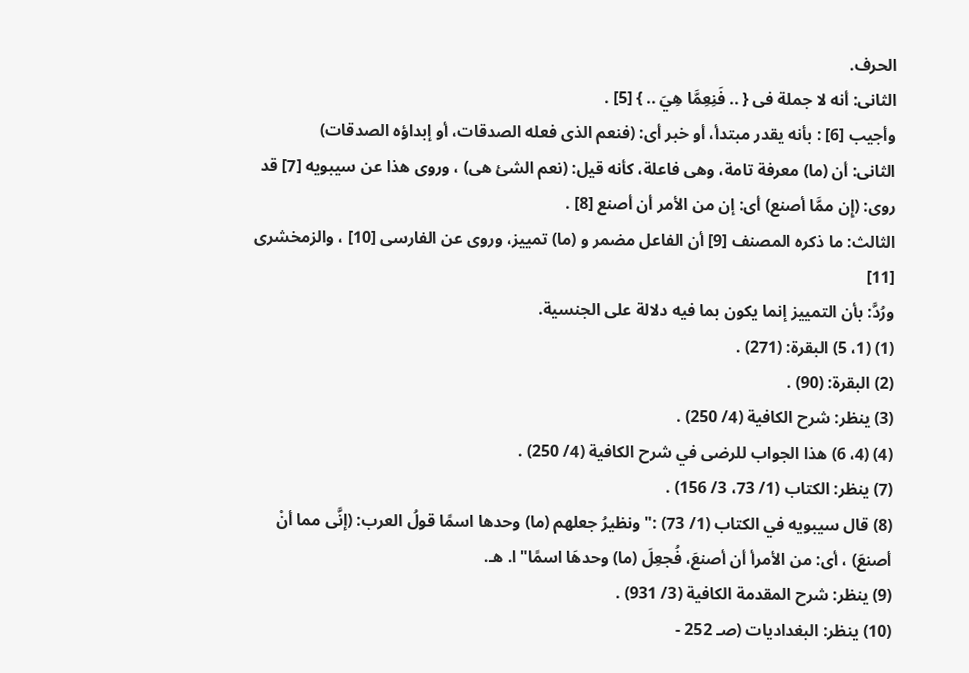الحرف.
الثانى: أنه لا جملة فى { .. فَنِعِمَّا هِيَ .. } [5] .
وأجيب [6] : بأنه يقدر مبتدأ، أو خبر أى: (فنعم الذى فعله الصدقات، أو إبداؤه الصدقات)
الثانى: أن (ما) معرفة تامة، وهى فاعلة، كأنه قيل: (نعم الشئ هى) ، وروى هذا عن سيبويه [7] قد روى: (إِن ممَّا أصنع) أى: إن من الأمر أن أصنع [8] .
الثالث: ما ذكره المصنف [9] أن الفاعل مضمر و (ما) تمييز، وروى عن الفارسى [10] ، والزمخشرى [11]
ورُدَّ: بأن التمييز إنما يكون بما فيه دلالة على الجنسية.
(1) (1، 5) البقرة: (271) .
(2) البقرة: (90) .
(3) ينظر: شرح الكافية (4/ 250) .
(4) (4، 6) هذا الجواب للرضى في شرح الكافية (4/ 250) .
(7) ينظر: الكتاب (1/ 73، 3/ 156) .
(8) قال سيبويه في الكتاب (1/ 73) :"ونظيرُ جعلهم (ما) وحدها اسمًا قولُ العرب: (إنَّى مما أنْ أصنعَ) ، أى: من الأمرأ أن أصنعَ، فُجعِلَ (ما) وحدهَا اسمًا"ا. هـ.
(9) ينظر: شرح المقدمة الكافية (3/ 931) .
(10) ينظر: البغداديات (صـ 252 -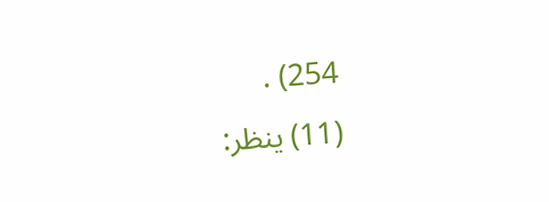254) .
(11) ينظر: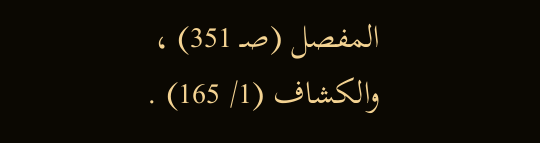المفصل (صـ 351) ، والكشاف (1/ 165) .